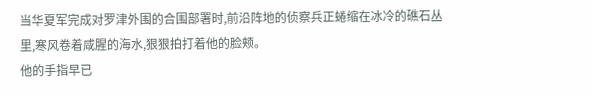当华夏军完成对罗津外围的合围部署时,前沿阵地的侦察兵正蜷缩在冰冷的礁石丛里,寒风卷着咸腥的海水,狠狠拍打着他的脸颊。
他的手指早已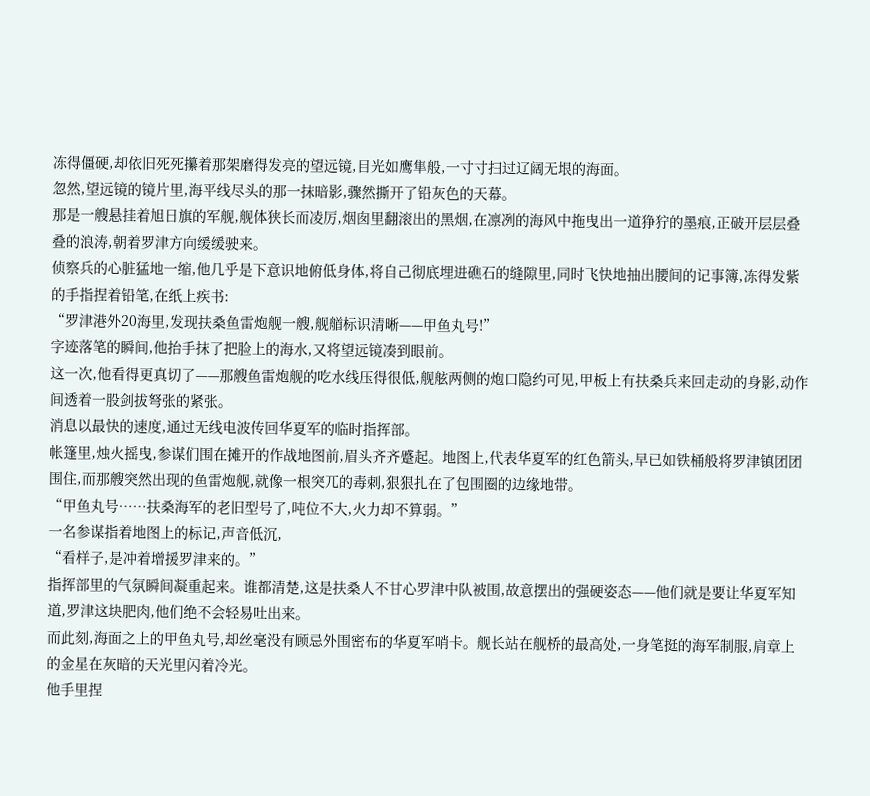冻得僵硬,却依旧死死攥着那架磨得发亮的望远镜,目光如鹰隼般,一寸寸扫过辽阔无垠的海面。
忽然,望远镜的镜片里,海平线尽头的那一抹暗影,骤然撕开了铅灰色的天幕。
那是一艘悬挂着旭日旗的军舰,舰体狭长而凌厉,烟囱里翻滚出的黑烟,在凛冽的海风中拖曳出一道狰狞的墨痕,正破开层层叠叠的浪涛,朝着罗津方向缓缓驶来。
侦察兵的心脏猛地一缩,他几乎是下意识地俯低身体,将自己彻底埋进礁石的缝隙里,同时飞快地抽出腰间的记事簿,冻得发紫的手指捏着铅笔,在纸上疾书:
“罗津港外20海里,发现扶桑鱼雷炮舰一艘,舰艏标识清晰——甲鱼丸号!”
字迹落笔的瞬间,他抬手抹了把脸上的海水,又将望远镜凑到眼前。
这一次,他看得更真切了——那艘鱼雷炮舰的吃水线压得很低,舰舷两侧的炮口隐约可见,甲板上有扶桑兵来回走动的身影,动作间透着一股剑拔弩张的紧张。
消息以最快的速度,通过无线电波传回华夏军的临时指挥部。
帐篷里,烛火摇曳,参谋们围在摊开的作战地图前,眉头齐齐蹙起。地图上,代表华夏军的红色箭头,早已如铁桶般将罗津镇团团围住,而那艘突然出现的鱼雷炮舰,就像一根突兀的毒刺,狠狠扎在了包围圈的边缘地带。
“甲鱼丸号……扶桑海军的老旧型号了,吨位不大,火力却不算弱。”
一名参谋指着地图上的标记,声音低沉,
“看样子,是冲着增援罗津来的。”
指挥部里的气氛瞬间凝重起来。谁都清楚,这是扶桑人不甘心罗津中队被围,故意摆出的强硬姿态——他们就是要让华夏军知道,罗津这块肥肉,他们绝不会轻易吐出来。
而此刻,海面之上的甲鱼丸号,却丝毫没有顾忌外围密布的华夏军哨卡。舰长站在舰桥的最高处,一身笔挺的海军制服,肩章上的金星在灰暗的天光里闪着冷光。
他手里捏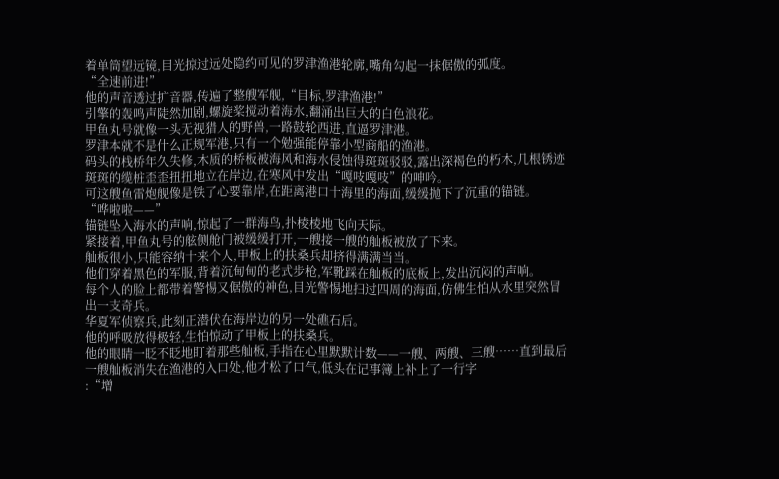着单筒望远镜,目光掠过远处隐约可见的罗津渔港轮廓,嘴角勾起一抹倨傲的弧度。
“全速前进!”
他的声音透过扩音器,传遍了整艘军舰,“目标,罗津渔港!”
引擎的轰鸣声陡然加剧,螺旋桨搅动着海水,翻涌出巨大的白色浪花。
甲鱼丸号就像一头无视猎人的野兽,一路鼓轮西进,直逼罗津港。
罗津本就不是什么正规军港,只有一个勉强能停靠小型商船的渔港。
码头的栈桥年久失修,木质的桥板被海风和海水侵蚀得斑斑驳驳,露出深褐色的朽木,几根锈迹斑斑的缆桩歪歪扭扭地立在岸边,在寒风中发出“嘎吱嘎吱”的呻吟。
可这艘鱼雷炮舰像是铁了心要靠岸,在距离港口十海里的海面,缓缓抛下了沉重的锚链。
“哗啦啦——”
锚链坠入海水的声响,惊起了一群海鸟,扑棱棱地飞向天际。
紧接着,甲鱼丸号的舷侧舱门被缓缓打开,一艘接一艘的舢板被放了下来。
舢板很小,只能容纳十来个人,甲板上的扶桑兵却挤得满满当当。
他们穿着黑色的军服,背着沉甸甸的老式步枪,军靴踩在舢板的底板上,发出沉闷的声响。
每个人的脸上都带着警惕又倨傲的神色,目光警惕地扫过四周的海面,仿佛生怕从水里突然冒出一支奇兵。
华夏军侦察兵,此刻正潜伏在海岸边的另一处礁石后。
他的呼吸放得极轻,生怕惊动了甲板上的扶桑兵。
他的眼睛一眨不眨地盯着那些舢板,手指在心里默默计数——一艘、两艘、三艘……直到最后一艘舢板消失在渔港的入口处,他才松了口气,低头在记事簿上补上了一行字
:“增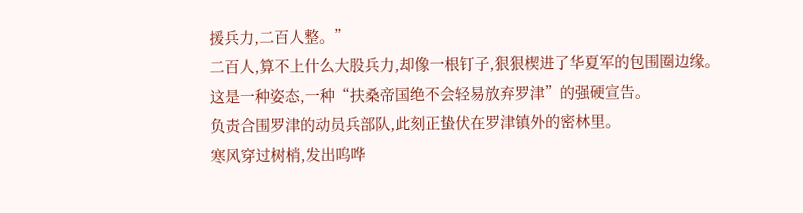援兵力,二百人整。”
二百人,算不上什么大股兵力,却像一根钉子,狠狠楔进了华夏军的包围圈边缘。
这是一种姿态,一种“扶桑帝国绝不会轻易放弃罗津”的强硬宣告。
负责合围罗津的动员兵部队,此刻正蛰伏在罗津镇外的密林里。
寒风穿过树梢,发出呜哗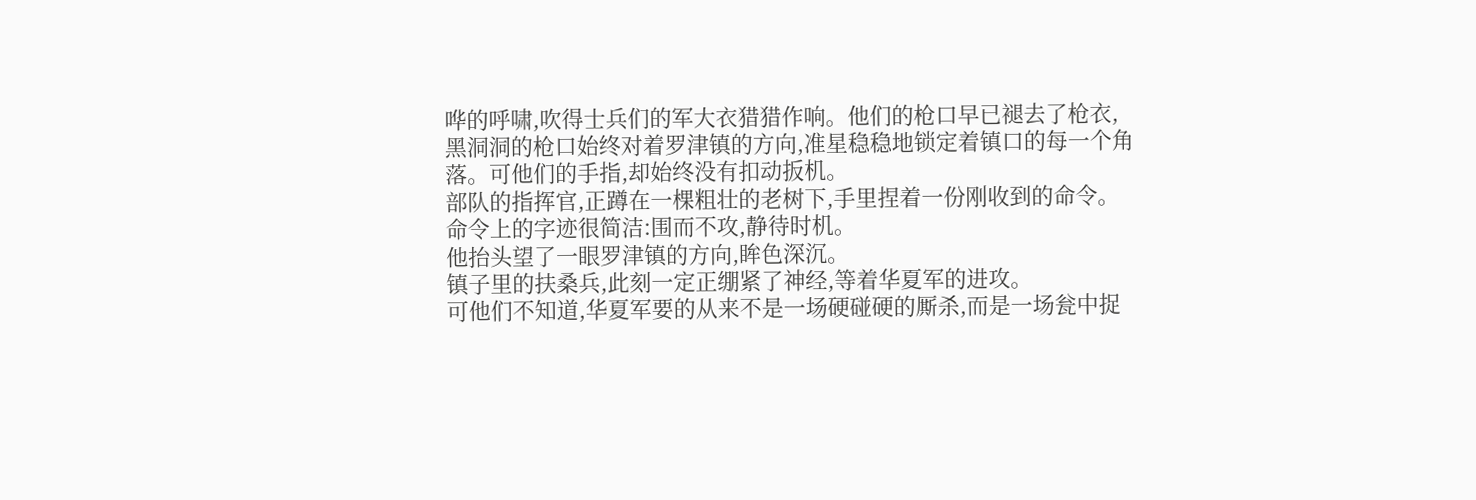哗的呼啸,吹得士兵们的军大衣猎猎作响。他们的枪口早已褪去了枪衣,黑洞洞的枪口始终对着罗津镇的方向,准星稳稳地锁定着镇口的每一个角落。可他们的手指,却始终没有扣动扳机。
部队的指挥官,正蹲在一棵粗壮的老树下,手里捏着一份刚收到的命令。命令上的字迹很简洁:围而不攻,静待时机。
他抬头望了一眼罗津镇的方向,眸色深沉。
镇子里的扶桑兵,此刻一定正绷紧了神经,等着华夏军的进攻。
可他们不知道,华夏军要的从来不是一场硬碰硬的厮杀,而是一场瓮中捉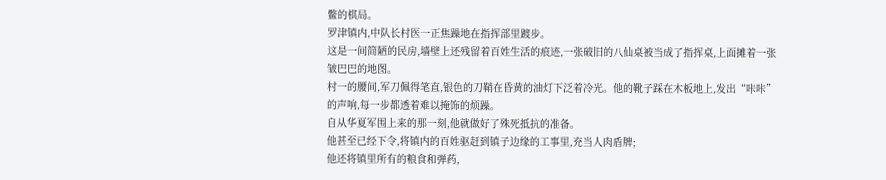鳖的棋局。
罗津镇内,中队长村医一正焦躁地在指挥部里踱步。
这是一间简陋的民房,墙壁上还残留着百姓生活的痕迹,一张破旧的八仙桌被当成了指挥桌,上面摊着一张皱巴巴的地图。
村一的腰间,军刀佩得笔直,银色的刀鞘在昏黄的油灯下泛着冷光。他的靴子踩在木板地上,发出“咔咔”的声响,每一步都透着难以掩饰的烦躁。
自从华夏军围上来的那一刻,他就做好了殊死抵抗的准备。
他甚至已经下令,将镇内的百姓驱赶到镇子边缘的工事里,充当人肉盾牌;
他还将镇里所有的粮食和弹药,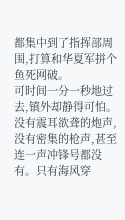都集中到了指挥部周围,打算和华夏军拼个鱼死网破。
可时间一分一秒地过去,镇外却静得可怕。
没有震耳欲聋的炮声,没有密集的枪声,甚至连一声冲锋号都没有。只有海风穿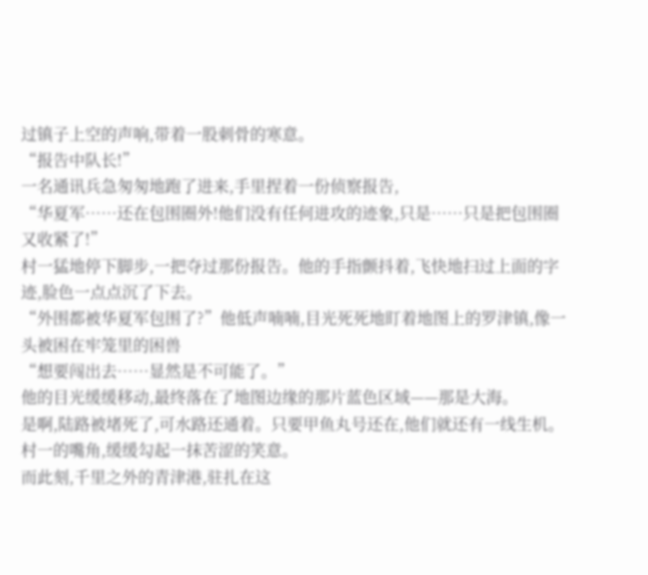过镇子上空的声响,带着一股刺骨的寒意。
“报告中队长!”
一名通讯兵急匆匆地跑了进来,手里捏着一份侦察报告,
“华夏军……还在包围圈外!他们没有任何进攻的迹象,只是……只是把包围圈又收紧了!”
村一猛地停下脚步,一把夺过那份报告。他的手指颤抖着,飞快地扫过上面的字迹,脸色一点点沉了下去。
“外围都被华夏军包围了?”他低声喃喃,目光死死地盯着地图上的罗津镇,像一头被困在牢笼里的困兽
“想要闯出去……显然是不可能了。”
他的目光缓缓移动,最终落在了地图边缘的那片蓝色区域——那是大海。
是啊,陆路被堵死了,可水路还通着。只要甲鱼丸号还在,他们就还有一线生机。
村一的嘴角,缓缓勾起一抹苦涩的笑意。
而此刻,千里之外的青津港,驻扎在这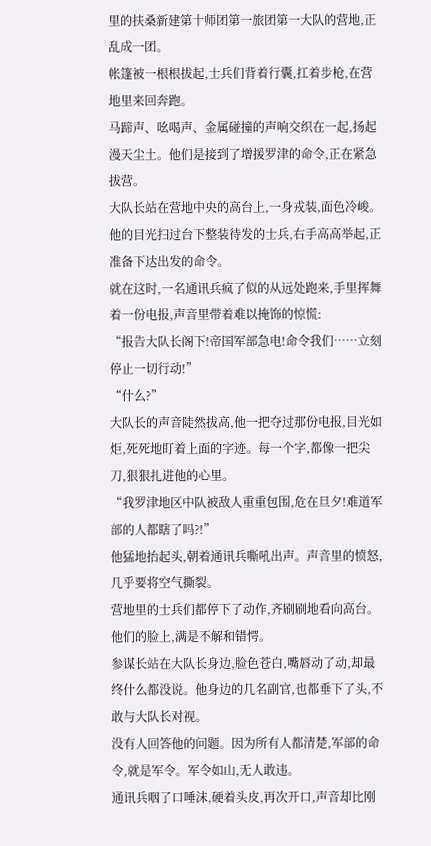里的扶桑新建第十师团第一旅团第一大队的营地,正乱成一团。
帐篷被一根根拔起,士兵们背着行囊,扛着步枪,在营地里来回奔跑。
马蹄声、吆喝声、金属碰撞的声响交织在一起,扬起漫天尘土。他们是接到了增援罗津的命令,正在紧急拔营。
大队长站在营地中央的高台上,一身戎装,面色冷峻。他的目光扫过台下整装待发的士兵,右手高高举起,正准备下达出发的命令。
就在这时,一名通讯兵疯了似的从远处跑来,手里挥舞着一份电报,声音里带着难以掩饰的惊慌:
“报告大队长阁下!帝国军部急电!命令我们……立刻停止一切行动!”
“什么?”
大队长的声音陡然拔高,他一把夺过那份电报,目光如炬,死死地盯着上面的字迹。每一个字,都像一把尖刀,狠狠扎进他的心里。
“我罗津地区中队被敌人重重包围,危在旦夕!难道军部的人都瞎了吗?!”
他猛地抬起头,朝着通讯兵嘶吼出声。声音里的愤怒,几乎要将空气撕裂。
营地里的士兵们都停下了动作,齐刷刷地看向高台。他们的脸上,满是不解和错愕。
参谋长站在大队长身边,脸色苍白,嘴唇动了动,却最终什么都没说。他身边的几名副官,也都垂下了头,不敢与大队长对视。
没有人回答他的问题。因为所有人都清楚,军部的命令,就是军令。军令如山,无人敢违。
通讯兵咽了口唾沫,硬着头皮,再次开口,声音却比刚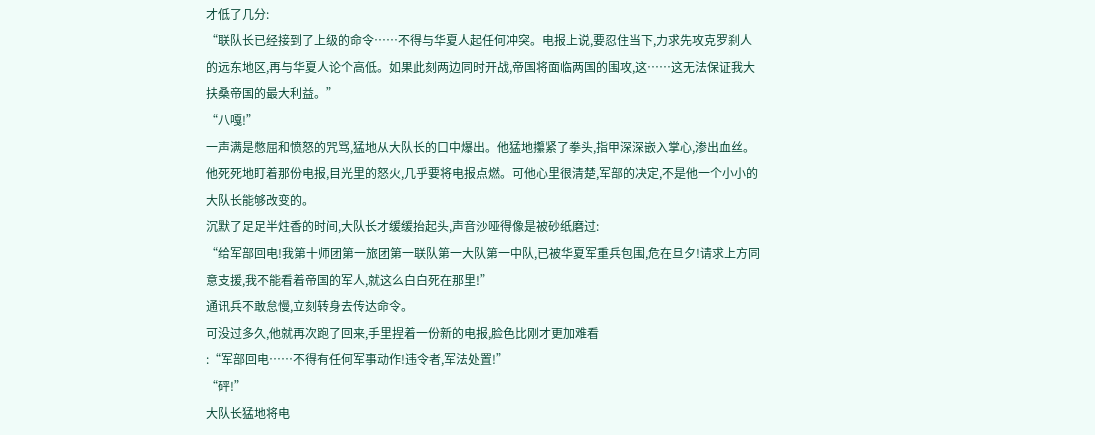才低了几分:
“联队长已经接到了上级的命令……不得与华夏人起任何冲突。电报上说,要忍住当下,力求先攻克罗刹人的远东地区,再与华夏人论个高低。如果此刻两边同时开战,帝国将面临两国的围攻,这……这无法保证我大扶桑帝国的最大利益。”
“八嘎!”
一声满是憋屈和愤怒的咒骂,猛地从大队长的口中爆出。他猛地攥紧了拳头,指甲深深嵌入掌心,渗出血丝。
他死死地盯着那份电报,目光里的怒火,几乎要将电报点燃。可他心里很清楚,军部的决定,不是他一个小小的大队长能够改变的。
沉默了足足半炷香的时间,大队长才缓缓抬起头,声音沙哑得像是被砂纸磨过:
“给军部回电!我第十师团第一旅团第一联队第一大队第一中队,已被华夏军重兵包围,危在旦夕!请求上方同意支援,我不能看着帝国的军人,就这么白白死在那里!”
通讯兵不敢怠慢,立刻转身去传达命令。
可没过多久,他就再次跑了回来,手里捏着一份新的电报,脸色比刚才更加难看
:“军部回电……不得有任何军事动作!违令者,军法处置!”
“砰!”
大队长猛地将电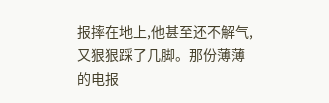报摔在地上,他甚至还不解气,又狠狠踩了几脚。那份薄薄的电报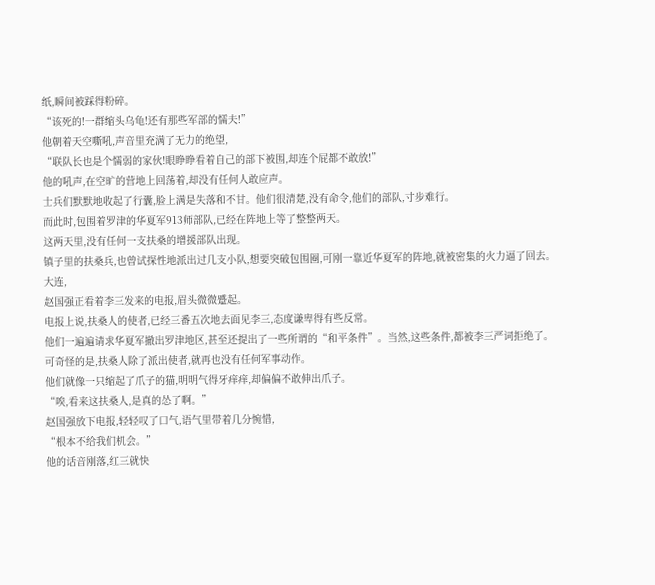纸,瞬间被踩得粉碎。
“该死的!一群缩头乌龟!还有那些军部的懦夫!”
他朝着天空嘶吼,声音里充满了无力的绝望,
“联队长也是个懦弱的家伙!眼睁睁看着自己的部下被围,却连个屁都不敢放!”
他的吼声,在空旷的营地上回荡着,却没有任何人敢应声。
士兵们默默地收起了行囊,脸上满是失落和不甘。他们很清楚,没有命令,他们的部队,寸步难行。
而此时,包围着罗津的华夏军913师部队,已经在阵地上等了整整两天。
这两天里,没有任何一支扶桑的增援部队出现。
镇子里的扶桑兵,也曾试探性地派出过几支小队,想要突破包围圈,可刚一靠近华夏军的阵地,就被密集的火力逼了回去。
大连,
赵国强正看着李三发来的电报,眉头微微蹙起。
电报上说,扶桑人的使者,已经三番五次地去面见李三,态度谦卑得有些反常。
他们一遍遍请求华夏军撤出罗津地区,甚至还提出了一些所谓的“和平条件”。当然,这些条件,都被李三严词拒绝了。
可奇怪的是,扶桑人除了派出使者,就再也没有任何军事动作。
他们就像一只缩起了爪子的猫,明明气得牙痒痒,却偏偏不敢伸出爪子。
“唉,看来这扶桑人,是真的怂了啊。”
赵国强放下电报,轻轻叹了口气,语气里带着几分惋惜,
“根本不给我们机会。”
他的话音刚落,红三就快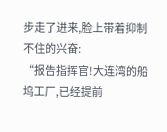步走了进来,脸上带着抑制不住的兴奋:
“报告指挥官!大连湾的船坞工厂,已经提前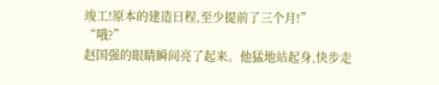竣工!原本的建造日程,至少提前了三个月!”
“哦?”
赵国强的眼睛瞬间亮了起来。他猛地站起身,快步走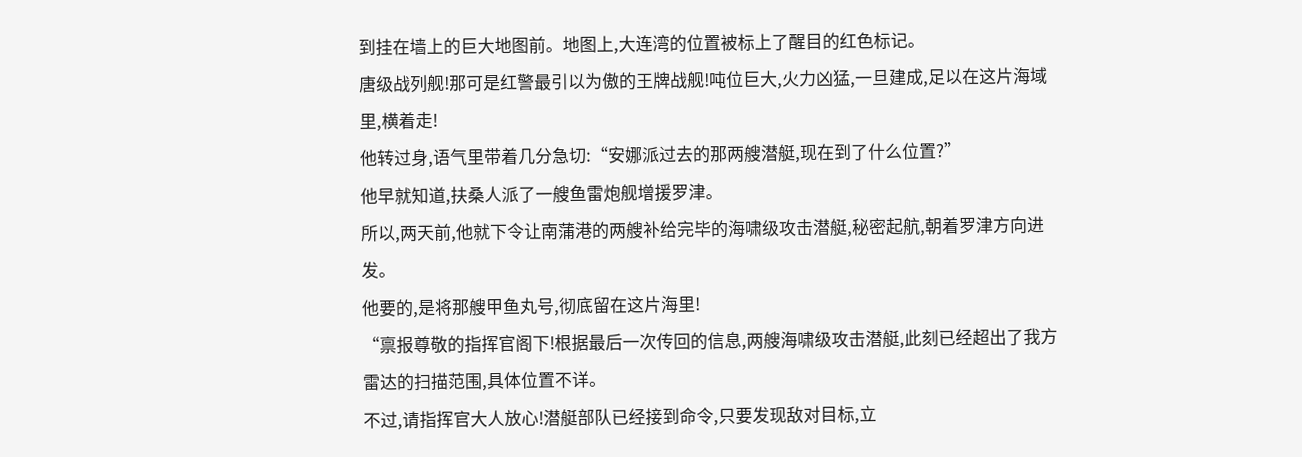到挂在墙上的巨大地图前。地图上,大连湾的位置被标上了醒目的红色标记。
唐级战列舰!那可是红警最引以为傲的王牌战舰!吨位巨大,火力凶猛,一旦建成,足以在这片海域里,横着走!
他转过身,语气里带着几分急切:“安娜派过去的那两艘潜艇,现在到了什么位置?”
他早就知道,扶桑人派了一艘鱼雷炮舰增援罗津。
所以,两天前,他就下令让南蒲港的两艘补给完毕的海啸级攻击潜艇,秘密起航,朝着罗津方向进发。
他要的,是将那艘甲鱼丸号,彻底留在这片海里!
“禀报尊敬的指挥官阁下!根据最后一次传回的信息,两艘海啸级攻击潜艇,此刻已经超出了我方雷达的扫描范围,具体位置不详。
不过,请指挥官大人放心!潜艇部队已经接到命令,只要发现敌对目标,立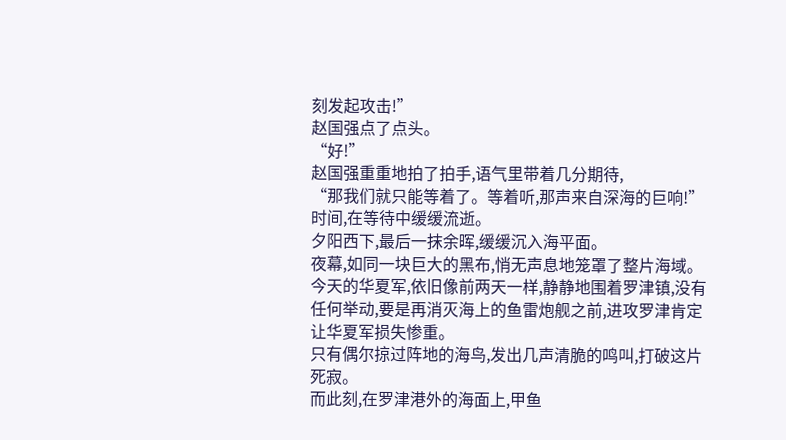刻发起攻击!”
赵国强点了点头。
“好!”
赵国强重重地拍了拍手,语气里带着几分期待,
“那我们就只能等着了。等着听,那声来自深海的巨响!”
时间,在等待中缓缓流逝。
夕阳西下,最后一抹余晖,缓缓沉入海平面。
夜幕,如同一块巨大的黑布,悄无声息地笼罩了整片海域。
今天的华夏军,依旧像前两天一样,静静地围着罗津镇,没有任何举动,要是再消灭海上的鱼雷炮舰之前,进攻罗津肯定让华夏军损失惨重。
只有偶尔掠过阵地的海鸟,发出几声清脆的鸣叫,打破这片死寂。
而此刻,在罗津港外的海面上,甲鱼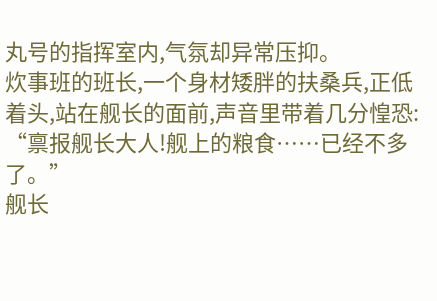丸号的指挥室内,气氛却异常压抑。
炊事班的班长,一个身材矮胖的扶桑兵,正低着头,站在舰长的面前,声音里带着几分惶恐:
“禀报舰长大人!舰上的粮食……已经不多了。”
舰长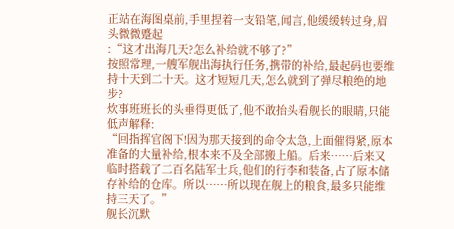正站在海图桌前,手里捏着一支铅笔,闻言,他缓缓转过身,眉头微微蹙起
:“这才出海几天?怎么补给就不够了?”
按照常理,一艘军舰出海执行任务,携带的补给,最起码也要维持十天到二十天。这才短短几天,怎么就到了弹尽粮绝的地步?
炊事班班长的头垂得更低了,他不敢抬头看舰长的眼睛,只能低声解释:
“回指挥官阁下!因为那天接到的命令太急,上面催得紧,原本准备的大量补给,根本来不及全部搬上船。后来……后来又临时搭载了二百名陆军士兵,他们的行李和装备,占了原本储存补给的仓库。所以……所以现在舰上的粮食,最多只能维持三天了。”
舰长沉默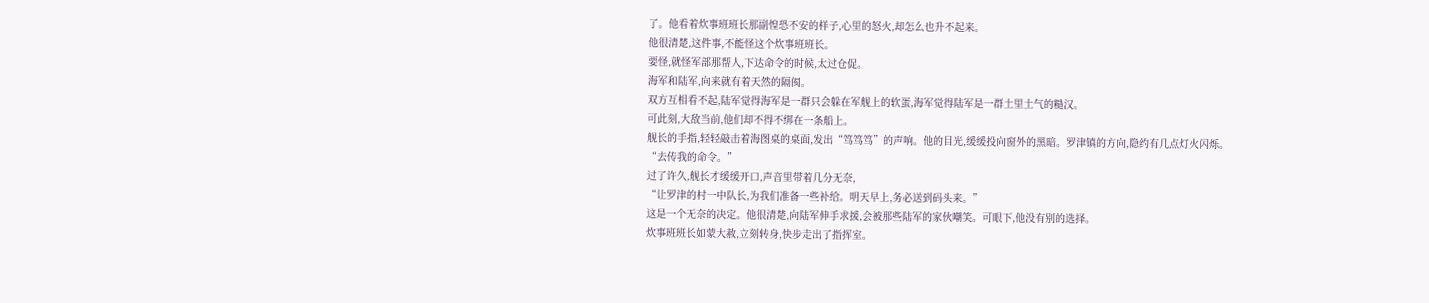了。他看着炊事班班长那副惶恐不安的样子,心里的怒火,却怎么也升不起来。
他很清楚,这件事,不能怪这个炊事班班长。
要怪,就怪军部那帮人,下达命令的时候,太过仓促。
海军和陆军,向来就有着天然的隔阂。
双方互相看不起,陆军觉得海军是一群只会躲在军舰上的软蛋,海军觉得陆军是一群土里土气的糙汉。
可此刻,大敌当前,他们却不得不绑在一条船上。
舰长的手指,轻轻敲击着海图桌的桌面,发出“笃笃笃”的声响。他的目光,缓缓投向窗外的黑暗。罗津镇的方向,隐约有几点灯火闪烁。
“去传我的命令。”
过了许久,舰长才缓缓开口,声音里带着几分无奈,
“让罗津的村一中队长,为我们准备一些补给。明天早上,务必送到码头来。”
这是一个无奈的决定。他很清楚,向陆军伸手求援,会被那些陆军的家伙嘲笑。可眼下,他没有别的选择。
炊事班班长如蒙大赦,立刻转身,快步走出了指挥室。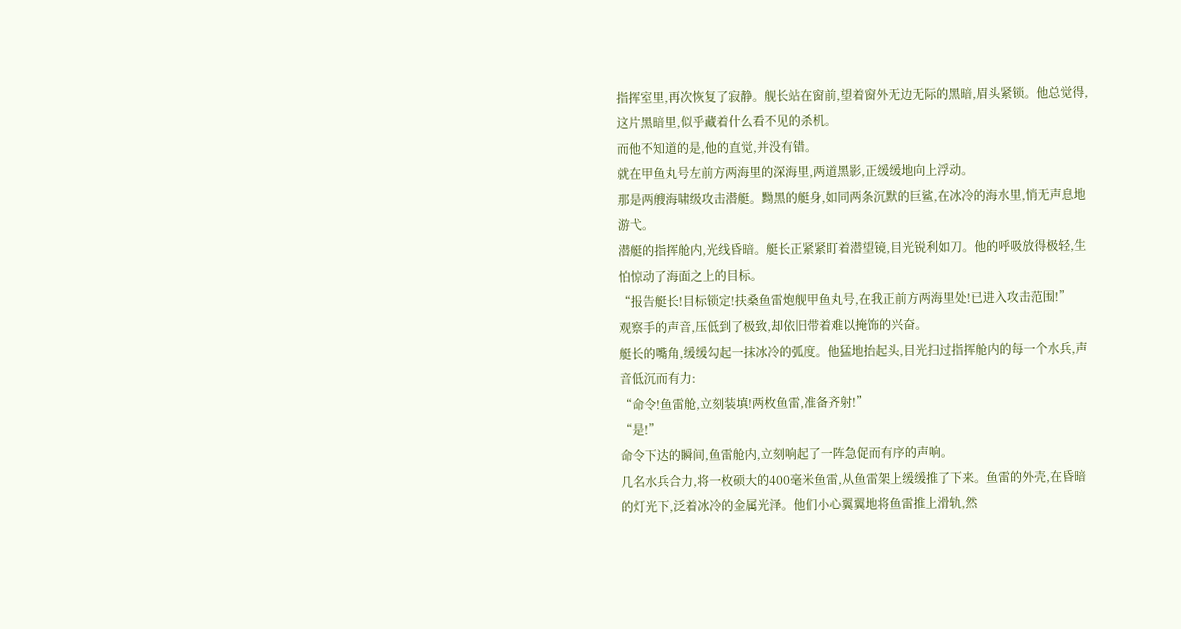指挥室里,再次恢复了寂静。舰长站在窗前,望着窗外无边无际的黑暗,眉头紧锁。他总觉得,这片黑暗里,似乎藏着什么看不见的杀机。
而他不知道的是,他的直觉,并没有错。
就在甲鱼丸号左前方两海里的深海里,两道黑影,正缓缓地向上浮动。
那是两艘海啸级攻击潜艇。黝黑的艇身,如同两条沉默的巨鲨,在冰冷的海水里,悄无声息地游弋。
潜艇的指挥舱内,光线昏暗。艇长正紧紧盯着潜望镜,目光锐利如刀。他的呼吸放得极轻,生怕惊动了海面之上的目标。
“报告艇长!目标锁定!扶桑鱼雷炮舰甲鱼丸号,在我正前方两海里处!已进入攻击范围!”
观察手的声音,压低到了极致,却依旧带着难以掩饰的兴奋。
艇长的嘴角,缓缓勾起一抹冰冷的弧度。他猛地抬起头,目光扫过指挥舱内的每一个水兵,声音低沉而有力:
“命令!鱼雷舱,立刻装填!两枚鱼雷,准备齐射!”
“是!”
命令下达的瞬间,鱼雷舱内,立刻响起了一阵急促而有序的声响。
几名水兵合力,将一枚硕大的400毫米鱼雷,从鱼雷架上缓缓推了下来。鱼雷的外壳,在昏暗的灯光下,泛着冰冷的金属光泽。他们小心翼翼地将鱼雷推上滑轨,然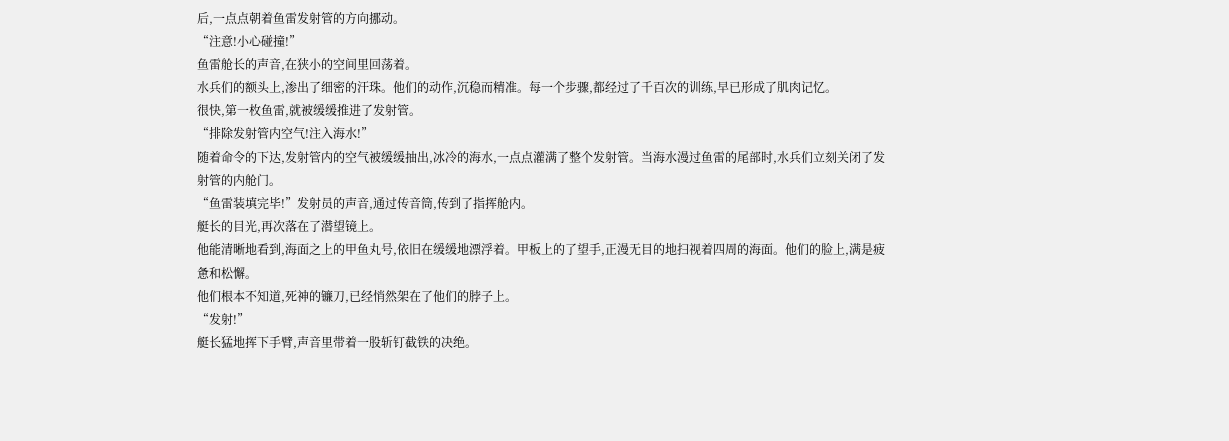后,一点点朝着鱼雷发射管的方向挪动。
“注意!小心碰撞!”
鱼雷舱长的声音,在狭小的空间里回荡着。
水兵们的额头上,渗出了细密的汗珠。他们的动作,沉稳而精准。每一个步骤,都经过了千百次的训练,早已形成了肌肉记忆。
很快,第一枚鱼雷,就被缓缓推进了发射管。
“排除发射管内空气!注入海水!”
随着命令的下达,发射管内的空气被缓缓抽出,冰冷的海水,一点点灌满了整个发射管。当海水漫过鱼雷的尾部时,水兵们立刻关闭了发射管的内舱门。
“鱼雷装填完毕!”发射员的声音,通过传音筒,传到了指挥舱内。
艇长的目光,再次落在了潜望镜上。
他能清晰地看到,海面之上的甲鱼丸号,依旧在缓缓地漂浮着。甲板上的了望手,正漫无目的地扫视着四周的海面。他们的脸上,满是疲惫和松懈。
他们根本不知道,死神的镰刀,已经悄然架在了他们的脖子上。
“发射!”
艇长猛地挥下手臂,声音里带着一股斩钉截铁的决绝。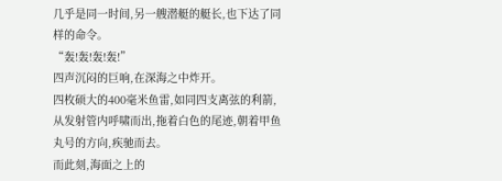几乎是同一时间,另一艘潜艇的艇长,也下达了同样的命令。
“轰!轰!轰!轰!”
四声沉闷的巨响,在深海之中炸开。
四枚硕大的400毫米鱼雷,如同四支离弦的利箭,从发射管内呼啸而出,拖着白色的尾迹,朝着甲鱼丸号的方向,疾驰而去。
而此刻,海面之上的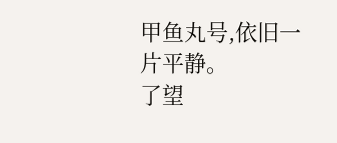甲鱼丸号,依旧一片平静。
了望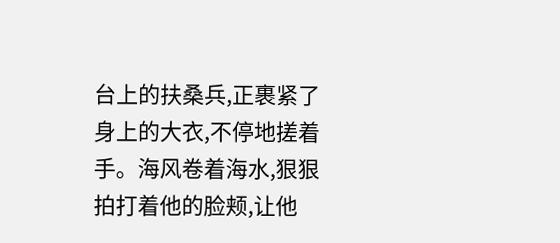台上的扶桑兵,正裹紧了身上的大衣,不停地搓着手。海风卷着海水,狠狠拍打着他的脸颊,让他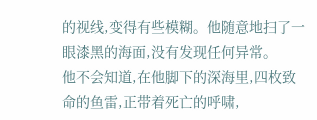的视线,变得有些模糊。他随意地扫了一眼漆黑的海面,没有发现任何异常。
他不会知道,在他脚下的深海里,四枚致命的鱼雷,正带着死亡的呼啸,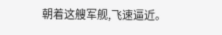朝着这艘军舰,飞速逼近。